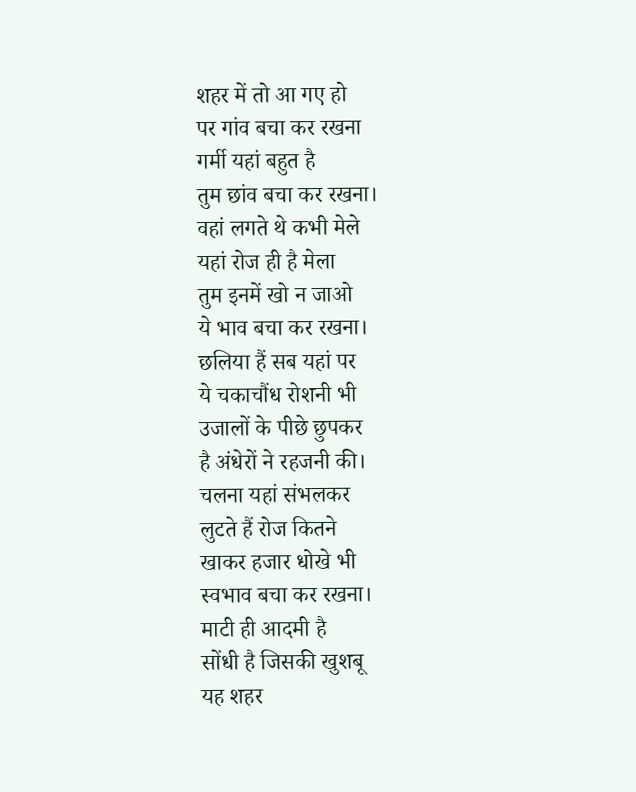शहर में तो आ गए हो
पर गांव बचा कर रखना
गर्मी यहां बहुत है
तुम छांव बचा कर रखना।
वहां लगते थे कभी मेले
यहां रोज ही है मेला
तुम इनमें खो न जाओ
ये भाव बचा कर रखना।
छलिया हैं सब यहां पर
ये चकाचौंध रोशनी भी
उजालों के पीछे छुपकर
है अंधेरों ने रहजनी की।
चलना यहां संभलकर
लुटते हैं रोज कितने
खाकर हजार धोखे भी
स्वभाव बचा कर रखना।
माटी ही आदमी है
सोंधी है जिसकी खुशबू
यह शहर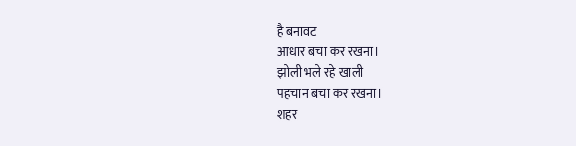है बनावट
आधार बचा कर रखना।
झोली भले रहे खाली
पहचान बचा कर रखना।
शहर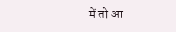में तो आ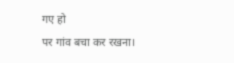गए हो
पर गांव बचा कर रखना।